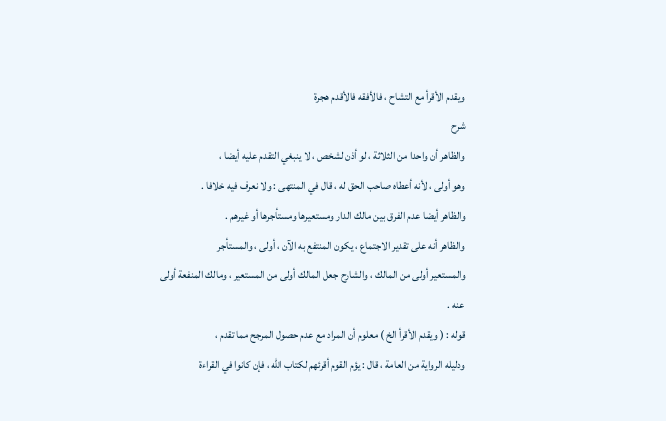ويقدم الأقرأ مع التشاح ، فالأفقه فالأقدم هجرة
شرح
والظاهر أن واحدا من الثلاثة ، لو أذن لشخص ، لا ينبغي التقدم عليه أيضا ،
وهو أولى ، لأنه أعطاه صاحب الحق له ، قال في المنتهى : ولا نعرف فيه خلافا .
والظاهر أيضا عدم الفرق بين مالك الدار ومستعيرها ومستأجرها أو غيرهم .
والظاهر أنه على تقدير الاجتماع ، يكون المنتفع به الآن ، أولى ، والمستأجر
والمستعير أولى من المالك ، والشارح جعل المالك أولى من المستعير ، ومالك المنفعة أولى
عنه .
قوله : ( ويقدم الأقرأ الخ ) معلوم أن المراد مع عدم حصول المرجح مما تقدم ،
ودليله الرواية من العامة ، قال : يؤم القوم أقرئهم لكتاب الله ، فإن كانوا في القراءة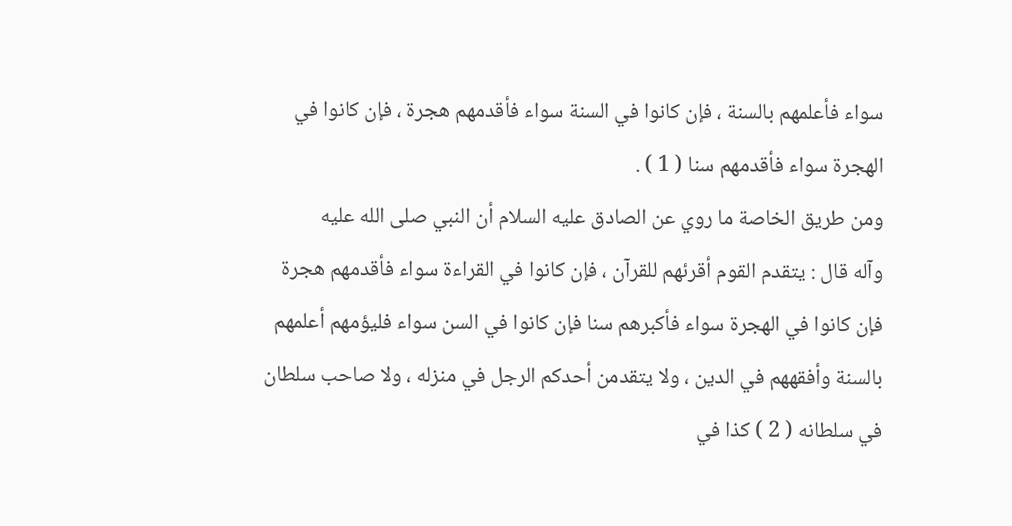سواء فأعلمهم بالسنة ، فإن كانوا في السنة سواء فأقدمهم هجرة ، فإن كانوا في
الهجرة سواء فأقدمهم سنا ( 1 ) .
ومن طريق الخاصة ما روي عن الصادق عليه السلام أن النبي صلى الله عليه
وآله قال : يتقدم القوم أقرئهم للقرآن ، فإن كانوا في القراءة سواء فأقدمهم هجرة
فإن كانوا في الهجرة سواء فأكبرهم سنا فإن كانوا في السن سواء فليؤمهم أعلمهم
بالسنة وأفقههم في الدين ، ولا يتقدمن أحدكم الرجل في منزله ، ولا صاحب سلطان
في سلطانه ( 2 ) كذا في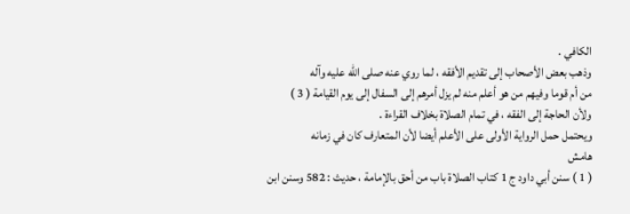الكافي .
وذهب بعض الأصحاب إلى تقديم الأفقه ، لما روي عنه صلى الله عليه وآله
من أم قوما وفيهم من هو أعلم منه لم يزل أمرهم إلى السفال إلى يوم القيامة ( 3 )
ولأن الحاجة إلى الفقه ، في تمام الصلاة بخلاف القراءة .
ويحتمل حمل الرواية الأولى على الأعلم أيضا لأن المتعارف كان في زمانه
هامش
( 1 ) سنن أبي داود ج 1 كتاب الصلاة باب من أحق بالإمامة ، حديث : 582 وسنن ابن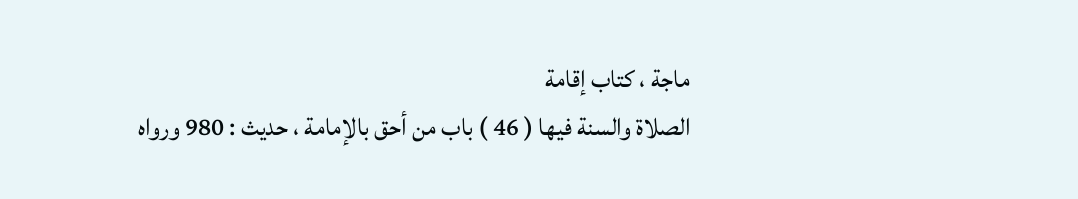ماجة ، كتاب إقامة
الصلاة والسنة فيها ( 46 ) باب من أحق بالإمامة ، حديث : 980 ورواه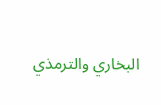البخاري والترمذي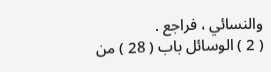والنسائي ، فراجع .
( 2 ) الوسائل باب ( 28 ) من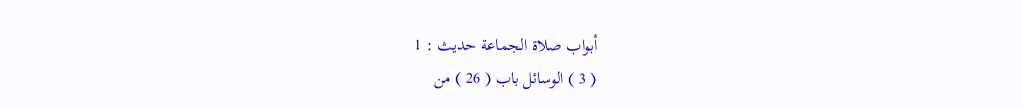أبواب صلاة الجماعة حديث : 1
( 3 ) الوسائل باب ( 26 ) من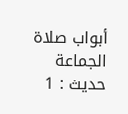أبواب صلاة الجماعة حديث : 1